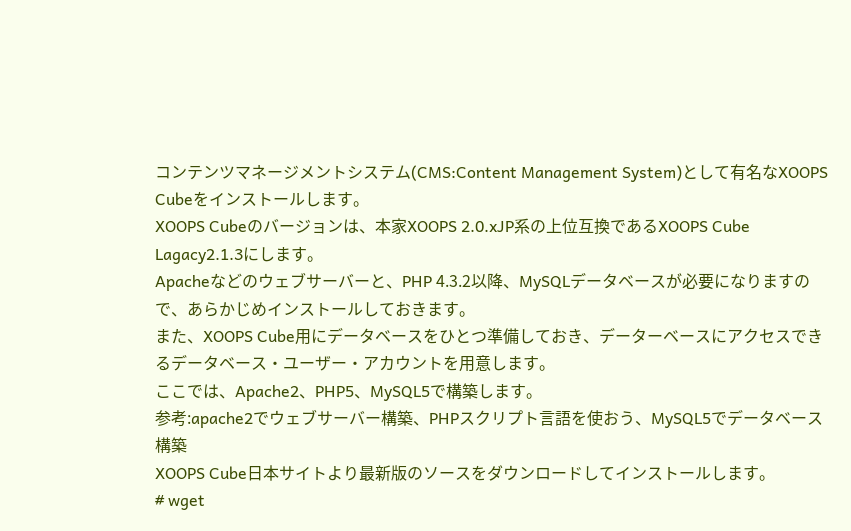コンテンツマネージメントシステム(CMS:Content Management System)として有名なXOOPS Cubeをインストールします。
XOOPS Cubeのバージョンは、本家XOOPS 2.0.xJP系の上位互換であるXOOPS Cube Lagacy2.1.3にします。
Apacheなどのウェブサーバーと、PHP 4.3.2以降、MySQLデータベースが必要になりますので、あらかじめインストールしておきます。
また、XOOPS Cube用にデータベースをひとつ準備しておき、データーベースにアクセスできるデータベース・ユーザー・アカウントを用意します。
ここでは、Apache2、PHP5、MySQL5で構築します。
参考:apache2でウェブサーバー構築、PHPスクリプト言語を使おう、MySQL5でデータベース構築
XOOPS Cube日本サイトより最新版のソースをダウンロードしてインストールします。
# wget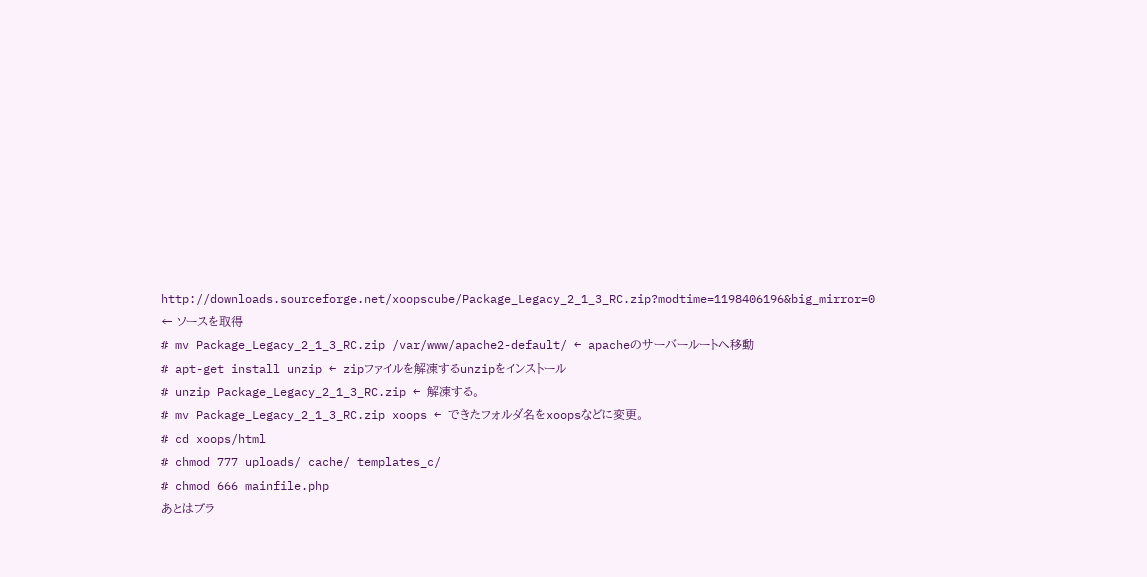http://downloads.sourceforge.net/xoopscube/Package_Legacy_2_1_3_RC.zip?modtime=1198406196&big_mirror=0 ← ソースを取得
# mv Package_Legacy_2_1_3_RC.zip /var/www/apache2-default/ ← apacheのサーバールートへ移動
# apt-get install unzip ← zipファイルを解凍するunzipをインストール
# unzip Package_Legacy_2_1_3_RC.zip ← 解凍する。
# mv Package_Legacy_2_1_3_RC.zip xoops ← できたフォルダ名をxoopsなどに変更。
# cd xoops/html
# chmod 777 uploads/ cache/ templates_c/
# chmod 666 mainfile.php
あとはブラ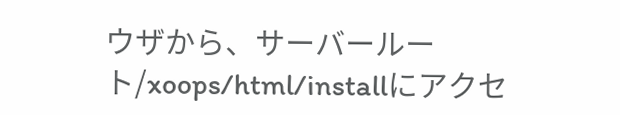ウザから、サーバールート/xoops/html/installにアクセ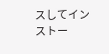スしてインストー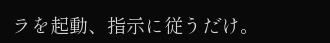ラを起動、指示に従うだけ。